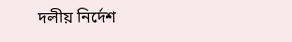দলীয় নির্দেশ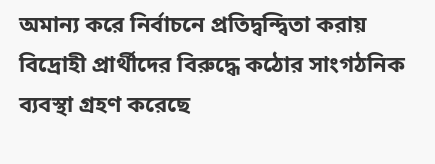অমান্য করে নির্বাচনে প্রতিদ্বন্দ্বিতা করায় বিদ্রোহী প্রার্থীদের বিরুদ্ধে কঠোর সাংগঠনিক ব্যবস্থা গ্রহণ করেছে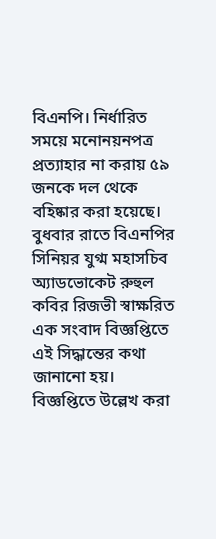বিএনপি। নির্ধারিত সময়ে মনোনয়নপত্র প্রত্যাহার না করায় ৫৯ জনকে দল থেকে বহিষ্কার করা হয়েছে।
বুধবার রাতে বিএনপির সিনিয়র যুগ্ম মহাসচিব অ্যাডভোকেট রুহুল কবির রিজভী স্বাক্ষরিত এক সংবাদ বিজ্ঞপ্তিতে এই সিদ্ধান্তের কথা জানানো হয়।
বিজ্ঞপ্তিতে উল্লেখ করা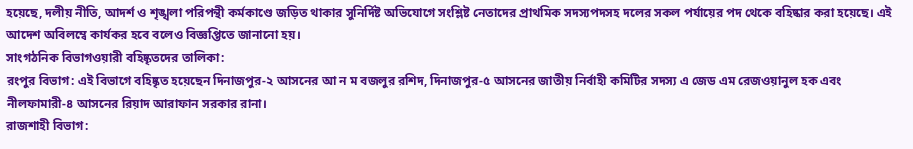হয়েছে, দলীয় নীতি, আদর্শ ও শৃঙ্খলা পরিপন্থী কর্মকাণ্ডে জড়িত থাকার সুনির্দিষ্ট অভিযোগে সংশ্লিষ্ট নেতাদের প্রাথমিক সদস্যপদসহ দলের সকল পর্যায়ের পদ থেকে বহিষ্কার করা হয়েছে। এই আদেশ অবিলম্বে কার্যকর হবে বলেও বিজ্ঞপ্তিতে জানানো হয়।
সাংগঠনিক বিভাগওয়ারী বহিষ্কৃতদের তালিকা:
রংপুর বিভাগ: এই বিভাগে বহিষ্কৃত হয়েছেন দিনাজপুর-২ আসনের আ ন ম বজলুর রশিদ, দিনাজপুর-৫ আসনের জাতীয় নির্বাহী কমিটির সদস্য এ জেড এম রেজওয়ানুল হক এবং নীলফামারী-৪ আসনের রিয়াদ আরাফান সরকার রানা।
রাজশাহী বিভাগ: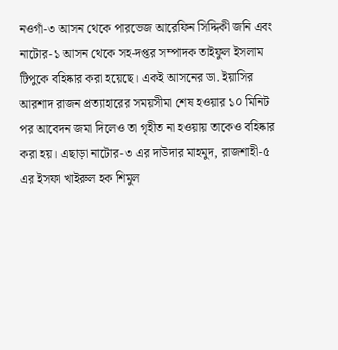নওগাঁ-৩ আসন থেকে পারভেজ আরেফিন সিদ্দিকী জনি এবং নাটোর-১ আসন থেকে সহ-দপ্তর সম্পাদক তাইফুল ইসলাম টিপুকে বহিষ্কার করা হয়েছে। একই আসনের ডা. ইয়াসির আরশাদ রাজন প্রত্যাহারের সময়সীমা শেষ হওয়ার ১০ মিনিট পর আবেদন জমা দিলেও তা গৃহীত না হওয়ায় তাকেও বহিষ্কার করা হয়। এছাড়া নাটোর-৩ এর দাউদার মাহমুদ, রাজশাহী-৫ এর ইসফা খাইরুল হক শিমুল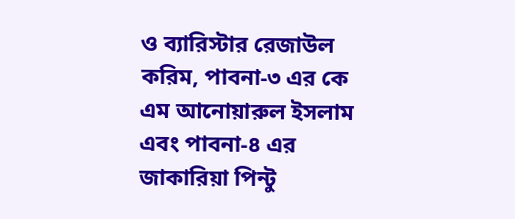ও ব্যারিস্টার রেজাউল করিম, পাবনা-৩ এর কে এম আনোয়ারুল ইসলাম এবং পাবনা-৪ এর জাকারিয়া পিন্টু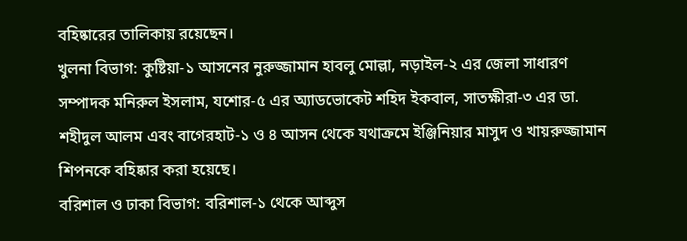বহিষ্কারের তালিকায় রয়েছেন।
খুলনা বিভাগ: কুষ্টিয়া-১ আসনের নুরুজ্জামান হাবলু মোল্লা, নড়াইল-২ এর জেলা সাধারণ সম্পাদক মনিরুল ইসলাম, যশোর-৫ এর অ্যাডভোকেট শহিদ ইকবাল, সাতক্ষীরা-৩ এর ডা. শহীদুল আলম এবং বাগেরহাট-১ ও ৪ আসন থেকে যথাক্রমে ইঞ্জিনিয়ার মাসুদ ও খায়রুজ্জামান শিপনকে বহিষ্কার করা হয়েছে।
বরিশাল ও ঢাকা বিভাগ: বরিশাল-১ থেকে আব্দুস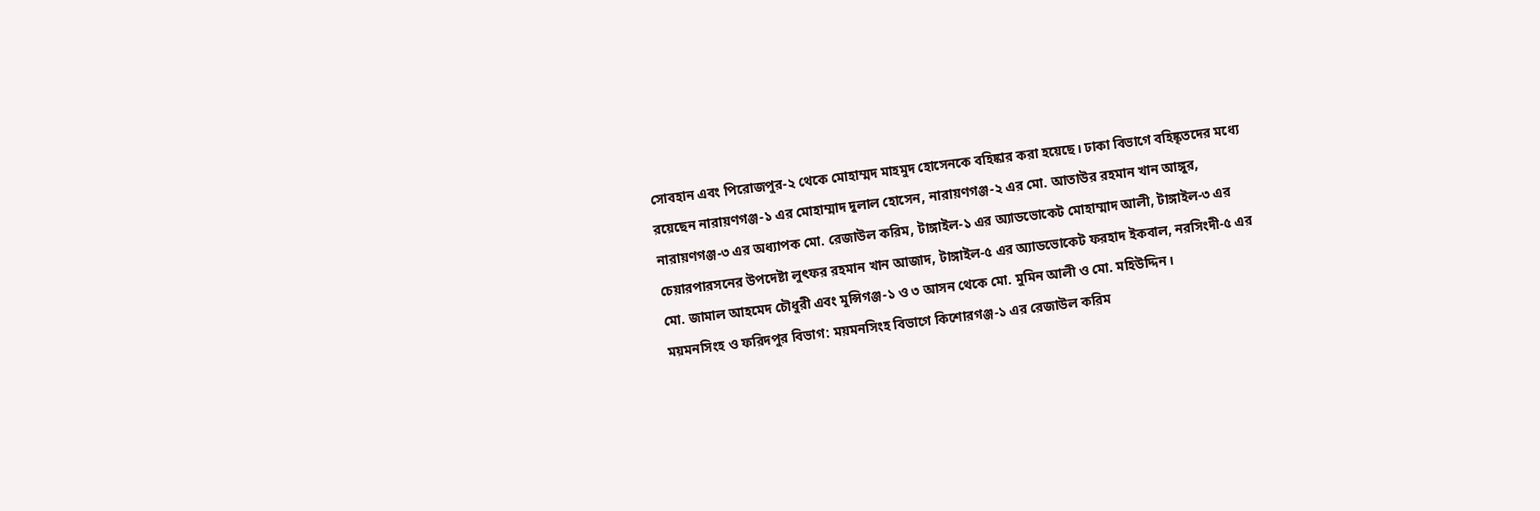সোবহান এবং পিরোজপুর-২ থেকে মোহাম্মদ মাহমুদ হোসেনকে বহিষ্কার করা হয়েছে। ঢাকা বিভাগে বহিষ্কৃতদের মধ্যে রয়েছেন নারায়ণগঞ্জ-১ এর মোহাম্মাদ দুলাল হোসেন, নারায়ণগঞ্জ-২ এর মো. আতাউর রহমান খান আঙ্গুর, নারায়ণগঞ্জ-৩ এর অধ্যাপক মো. রেজাউল করিম, টাঙ্গাইল-১ এর অ্যাডভোকেট মোহাম্মাদ আলী, টাঙ্গাইল-৩ এর চেয়ারপারসনের উপদেষ্টা লুৎফর রহমান খান আজাদ, টাঙ্গাইল-৫ এর অ্যাডভোকেট ফরহাদ ইকবাল, নরসিংদী-৫ এর মো. জামাল আহমেদ চৌধুরী এবং মুন্সিগঞ্জ-১ ও ৩ আসন থেকে মো. মুমিন আলী ও মো. মহিউদ্দিন।
ময়মনসিংহ ও ফরিদপুর বিভাগ: ময়মনসিংহ বিভাগে কিশোরগঞ্জ-১ এর রেজাউল করিম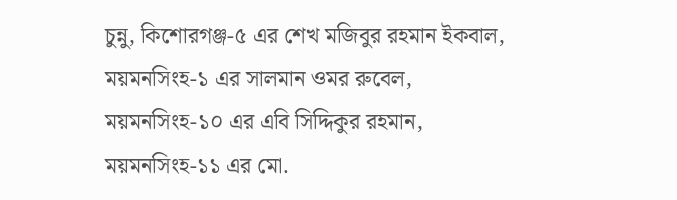চুন্নু, কিশোরগঞ্জ-৫ এর শেখ মজিবুর রহমান ইকবাল, ময়মনসিংহ-১ এর সালমান ওমর রুবেল, ময়মনসিংহ-১০ এর এবি সিদ্দিকুর রহমান, ময়মনসিংহ-১১ এর মো.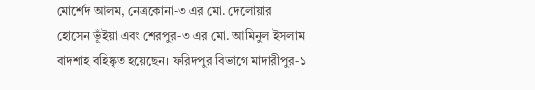মোর্শেদ আলম, নেত্রকোনা-৩ এর মো. দেলোয়ার হোসেন ভূঁইয়া এবং শেরপুর-৩ এর মো. আমিনুল ইসলাম বাদশাহ বহিষ্কৃত হয়েছেন। ফরিদপুর বিভাগে মাদারীপুর-১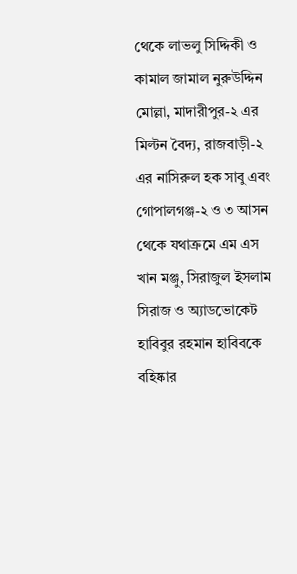থেকে লাভলু সিদ্দিকী ও কামাল জামাল নুরুউদ্দিন মোল্লা, মাদারীপুর-২ এর মিল্টন বৈদ্য, রাজবাড়ী-২ এর নাসিরুল হক সাবু এবং গোপালগঞ্জ-২ ও ৩ আসন থেকে যথাক্রমে এম এস খান মঞ্জু, সিরাজুল ইসলাম সিরাজ ও অ্যাডভোকেট হাবিবুর রহমান হাবিবকে বহিষ্কার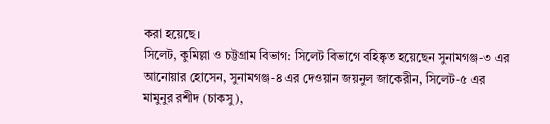করা হয়েছে।
সিলেট, কুমিল্লা ও চট্টগ্রাম বিভাগ: সিলেট বিভাগে বহিষ্কৃত হয়েছেন সুনামগঞ্জ-৩ এর আনোয়ার হোসেন, সুনামগঞ্জ-৪ এর দেওয়ান জয়নুল জাকেরীন, সিলেট-৫ এর মামুনুর রশীদ (চাকসু),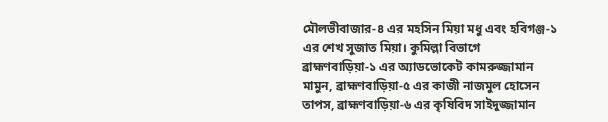মৌলভীবাজার-৪ এর মহসিন মিয়া মধু এবং হবিগঞ্জ-১ এর শেখ সুজাত মিয়া। কুমিল্লা বিভাগে ব্রাহ্মণবাড়িয়া-১ এর অ্যাডভোকেট কামরুজ্জামান মামুন, ব্রাহ্মণবাড়িয়া-৫ এর কাজী নাজমুল হোসেন তাপস, ব্রাহ্মণবাড়িয়া-৬ এর কৃষিবিদ সাইদুজ্জামান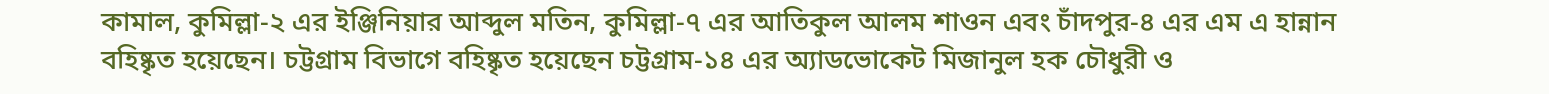কামাল, কুমিল্লা-২ এর ইঞ্জিনিয়ার আব্দুল মতিন, কুমিল্লা-৭ এর আতিকুল আলম শাওন এবং চাঁদপুর-৪ এর এম এ হান্নান বহিষ্কৃত হয়েছেন। চট্টগ্রাম বিভাগে বহিষ্কৃত হয়েছেন চট্টগ্রাম-১৪ এর অ্যাডভোকেট মিজানুল হক চৌধুরী ও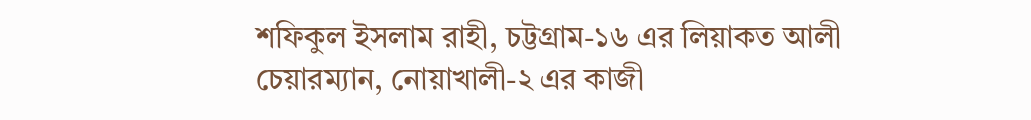শফিকুল ইসলাম রাহী, চট্টগ্রাম-১৬ এর লিয়াকত আলী চেয়ারম্যান, নোয়াখালী-২ এর কাজী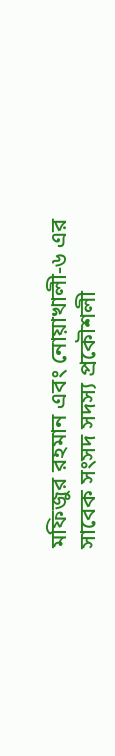মফিজুর রহমান এবং নোয়াখালী-৬ এর সাবেক সংসদ সদস্য প্রকৌশলী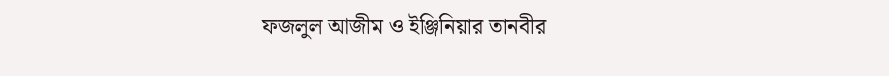ফজলুল আজীম ও ইঞ্জিনিয়ার তানবীর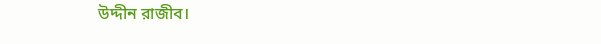উদ্দীন রাজীব।